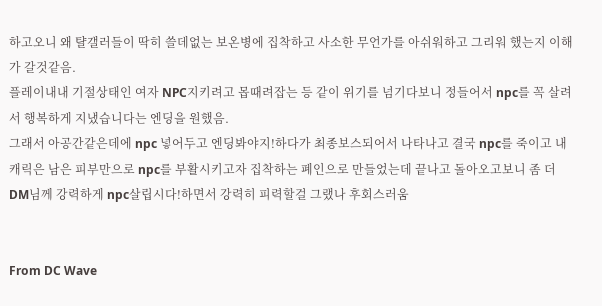하고오니 왜 턀갤러들이 딱히 쓸데없는 보온병에 집착하고 사소한 무언가를 아쉬워하고 그리워 했는지 이해가 갈것같음.
플레이내내 기절상태인 여자 NPC지키려고 몹때려잡는 등 같이 위기를 넘기다보니 정들어서 npc를 꼭 살려서 행복하게 지냈습니다는 엔딩을 원했음.
그래서 아공간같은데에 npc 넣어두고 엔딩봐야지!하다가 최종보스되어서 나타나고 결국 npc를 죽이고 내 캐릭은 남은 피부만으로 npc를 부활시키고자 집착하는 폐인으로 만들었는데 끝나고 돌아오고보니 좀 더 DM님께 강력하게 npc살립시다!하면서 강력히 피력할걸 그랬나 후회스러움


From DC Wave